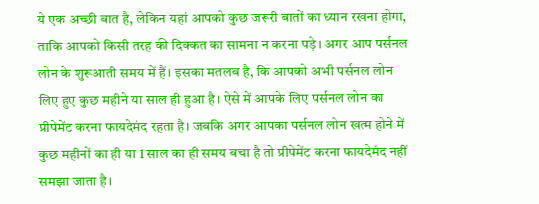ये एक अच्छी बात है, लेकिन यहां आपको कुछ जरूरी बातों का ध्यान रखना होगा, ताकि आपको किसी तरह की दिक्कत का सामना न करना पड़े। अगर आप पर्सनल लोन के शुरूआती समय में हैं। इसका मतलब है, कि आपको अभी पर्सनल लोन लिए हुए कुछ महीने या साल ही हुआ है। ऐसे में आपके लिए पर्सनल लोन का प्रीपेमेंट करना फायदेमंद रहता है। जबकि अगर आपका पर्सनल लोन खत्म होने में कुछ महीनों का ही या 1 साल का ही समय बचा है तो प्रीपेमेंट करना फायदेमंद नहीं समझा जाता है।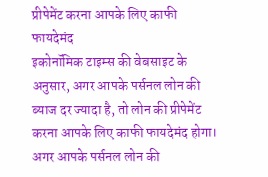प्रीपेमेंट करना आपके लिए काफी फायदेमंद
इकोनॉमिक टाइम्स की वेबसाइट के अनुसार, अगर आपके पर्सनल लोन की ब्याज दर ज्यादा है, तो लोन की प्रीपेमेंट करना आपके लिए काफी फायदेमंद होगा। अगर आपके पर्सनल लोन की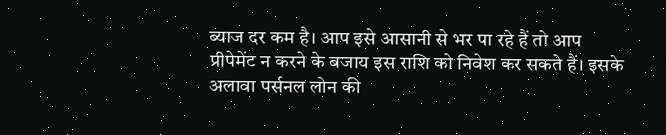ब्याज दर कम है। आप इसे आसानी से भर पा रहे हैं तो आप प्रीपेमेंट न करने के बजाय इस राशि को निवेश कर सकते हैं। इसके अलावा पर्सनल लोन की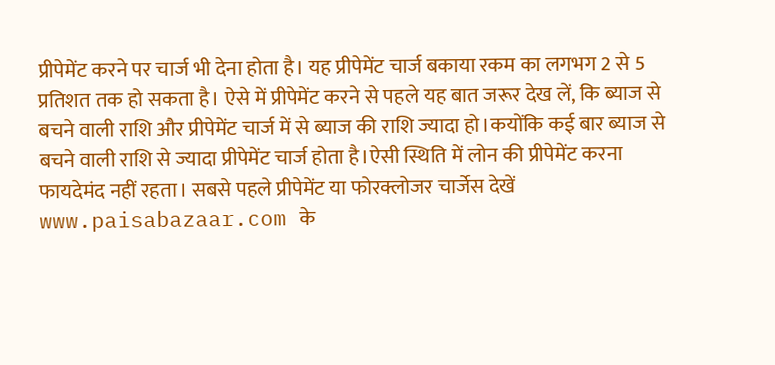प्रीपेमेंट करने पर चार्ज भी देना होता है। यह प्रीपेमेंट चार्ज बकाया रकम का लगभग 2 से 5 प्रतिशत तक हो सकता है। ऐसे में प्रीपेमेंट करने से पहले यह बात जरूर देख लें, कि ब्याज से बचने वाली राशि और प्रीपेमेंट चार्ज में से ब्याज की राशि ज्यादा हो।कयोंकि कई बार ब्याज से बचने वाली राशि से ज्यादा प्रीपेमेंट चार्ज होता है।ऐसी स्थिति में लोन की प्रीपेमेंट करना फायदेमंद नहीं रहता। सबसे पहले प्रीपेमेंट या फोरक्लोजर चार्जेस देखें
www.paisabazaar.com के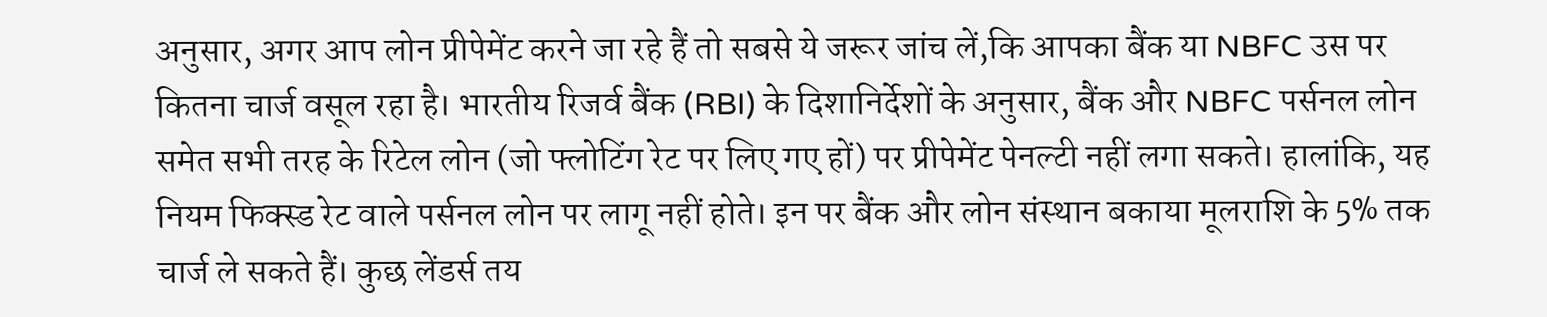अनुसार, अगर आप लोन प्रीपेमेंट करने जा रहे हैं तो सबसे ये जरूर जांच लें,कि आपका बैंक या NBFC उस पर कितना चार्ज वसूल रहा है। भारतीय रिजर्व बैंक (RBI) के दिशानिर्देशों के अनुसार, बैंक और NBFC पर्सनल लोन समेत सभी तरह के रिटेल लोन (जो फ्लोटिंग रेट पर लिए गए हों) पर प्रीपेमेंट पेनल्टी नहीं लगा सकते। हालांकि, यह नियम फिक्स्ड रेट वाले पर्सनल लोन पर लागू नहीं होते। इन पर बैंक और लोन संस्थान बकाया मूलराशि के 5% तक चार्ज ले सकते हैं। कुछ लेंडर्स तय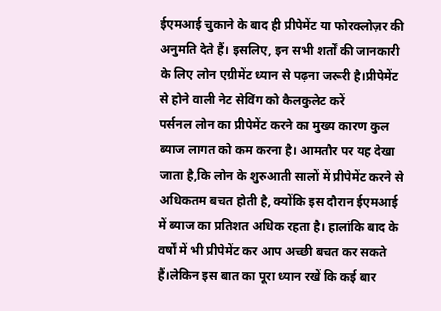ईएमआई चुकाने के बाद ही प्रीपेमेंट या फोरक्लोज़र की अनुमति देते हैं। इसलिए, इन सभी शर्तों की जानकारी के लिए लोन एग्रीमेंट ध्यान से पढ़ना जरूरी है।प्रीपेमेंट से होने वाली नेट सेविंग को कैलकुलेट करें
पर्सनल लोन का प्रीपेमेंट करने का मुख्य कारण कुल ब्याज लागत को कम करना है। आमतौर पर यह देखा जाता है,कि लोन के शुरुआती सालों में प्रीपेमेंट करने से अधिकतम बचत होती है, क्योंकि इस दौरान ईएमआई में ब्याज का प्रतिशत अधिक रहता है। हालांकि बाद के वर्षों में भी प्रीपेमेंट कर आप अच्छी बचत कर सकते हैं।लेकिन इस बात का पूरा ध्यान रखें कि कई बार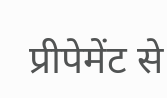प्रीपेमेंट से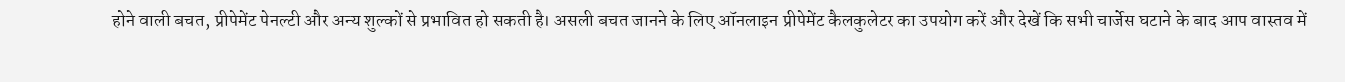होने वाली बचत, प्रीपेमेंट पेनल्टी और अन्य शुल्कों से प्रभावित हो सकती है। असली बचत जानने के लिए ऑनलाइन प्रीपेमेंट कैलकुलेटर का उपयोग करें और देखें कि सभी चार्जेस घटाने के बाद आप वास्तव में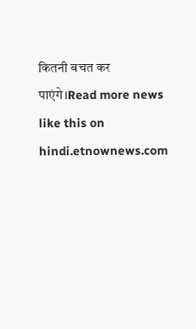कितनी बचत कर पाएंगे।Read more news like this on hindi.etnownews.com